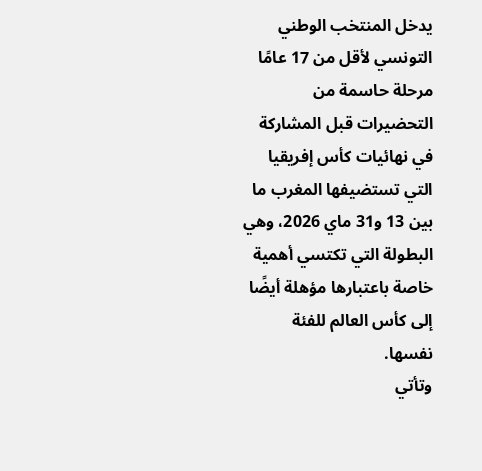يدخل المنتخب الوطني التونسي لأقل من 17 عامًا مرحلة حاسمة من التحضيرات قبل المشاركة في نهائيات كأس إفريقيا التي تستضيفها المغرب ما بين 13 و31 ماي 2026، وهي البطولة التي تكتسي أهمية خاصة باعتبارها مؤهلة أيضًا إلى كأس العالم للفئة نفسها.
وتأتي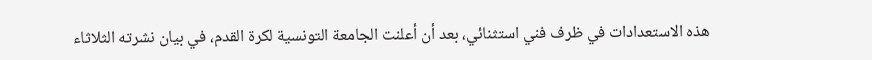هذه الاستعدادات في ظرف فني استثنائي، بعد أن أعلنت الجامعة التونسية لكرة القدم، في بيان نشرته الثلاثاء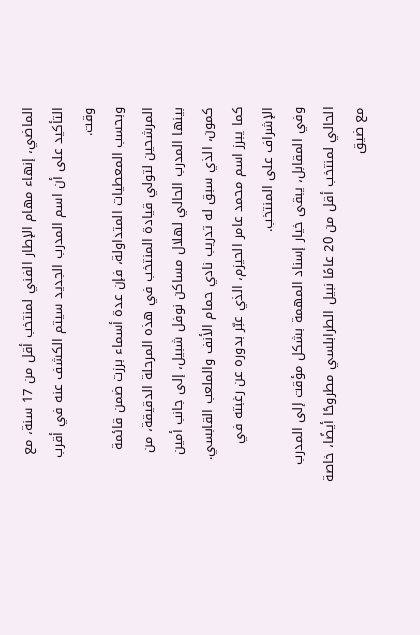الماضي، إنهاء مهام الإطار الفني لمنتخب أقل من 17 سنة، مع التأكيد على أن اسم المدرب الجديد سيتم الكشف عنه في أقرب وقت.
وبحسب المعطيات المتداولة، فإن عدة أسماء برزت ضمن قائمة المرشحين لتولي قيادة المنتخب في هذه المرحلة الدقيقة، من بينها المدرب الحالي لهلال مساكن نوفل شبيل، إلى جانب أمين كمون، الذي سبق له تدريب نادي حمام الأنف والملعب القابسي. كما يبرز اسم محمد عامر الحيزم، الذي عبّر بدوره عن رغبته في الإشراف على المنتخب.
وفي المقابل، يبقى خيار إسناد المهمة بشكل مؤقت إلى المدرب الحالي لمنتخب أقل من 20 عامًا نبيل الطرابلسي مطروحًا أيضًا، خاصة مع ضيق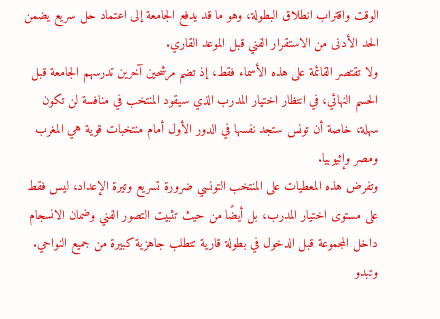الوقت واقتراب انطلاق البطولة، وهو ما قد يدفع الجامعة إلى اعتماد حل سريع يضمن الحد الأدنى من الاستقرار الفني قبل الموعد القاري.
ولا تقتصر القائمة على هذه الأسماء فقط، إذ تضم مرشحين آخرين تدرسهم الجامعة قبل الحسم النهائي، في انتظار اختيار المدرب الذي سيقود المنتخب في منافسة لن تكون سهلة، خاصة أن تونس ستجد نفسها في الدور الأول أمام منتخبات قوية هي المغرب ومصر وإثيوبيا.
وتفرض هذه المعطيات على المنتخب التونسي ضرورة تسريع وتيرة الإعداد، ليس فقط على مستوى اختيار المدرب، بل أيضًا من حيث تثبيت التصور الفني وضمان الانسجام داخل المجموعة قبل الدخول في بطولة قارية تتطلب جاهزية كبيرة من جميع النواحي.
وتبدو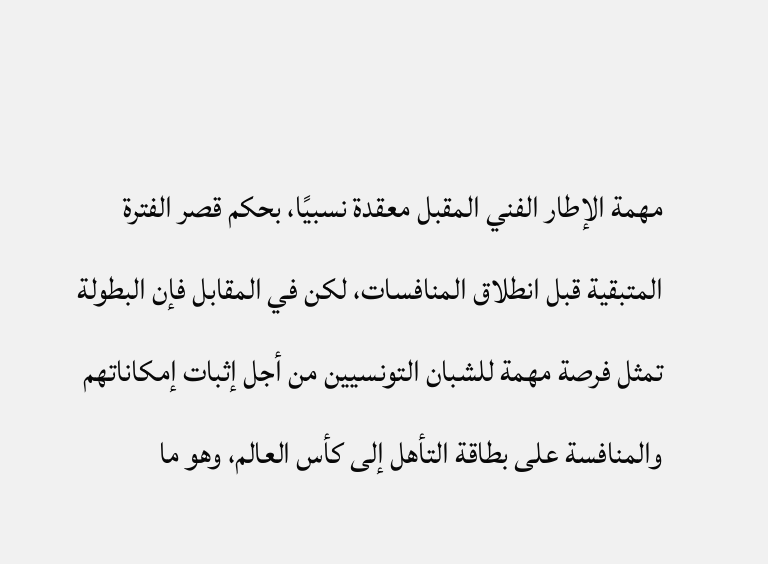مهمة الإطار الفني المقبل معقدة نسبيًا، بحكم قصر الفترة المتبقية قبل انطلاق المنافسات، لكن في المقابل فإن البطولة تمثل فرصة مهمة للشبان التونسيين من أجل إثبات إمكاناتهم والمنافسة على بطاقة التأهل إلى كأس العالم، وهو ما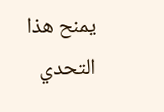يمنح هذا التحدي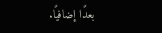بعدًا إضافيًا.